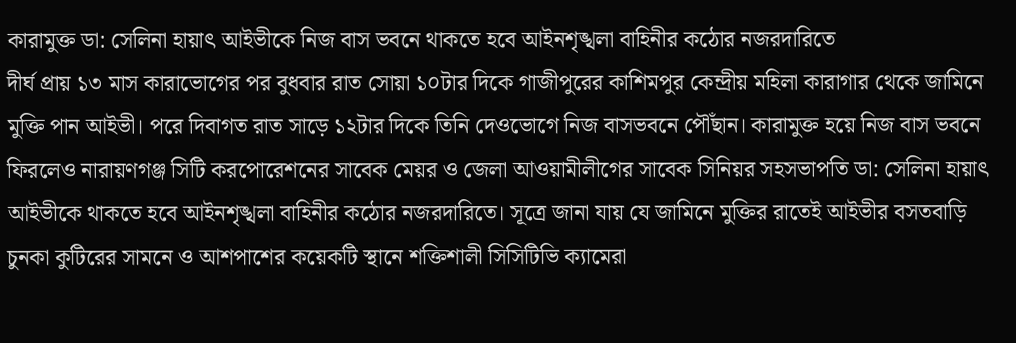কারামুক্ত ডা: সেলিনা হায়াৎ আইভীকে নিজ বাস ভবনে থাকতে হবে আইনশৃঙ্খলা বাহিনীর কঠোর নজরদারিতে
দীর্ঘ প্রায় ১৩ মাস কারাভোগের পর বুধবার রাত সোয়া ১০টার দিকে গাজীপুরের কাশিমপুর কেন্দ্রীয় মহিলা কারাগার থেকে জামিনে মুক্তি পান আইভী। পরে দিবাগত রাত সাড়ে ১২টার দিকে তিনি দেওভোগে নিজ বাসভবনে পৌঁছান। কারামুক্ত হয়ে নিজ বাস ভবনে ফিরলেও নারায়ণগঞ্জ সিটি করপোরেশনের সাবেক মেয়র ও জেলা আওয়ামীলীগের সাবেক সিনিয়র সহসভাপতি ডা: সেলিনা হায়াৎ আইভীকে থাকতে হবে আইনশৃঙ্খলা বাহিনীর কঠোর নজরদারিতে। সূত্রে জানা যায় যে জামিনে মুক্তির রাতেই আইভীর বসতবাড়ি চুনকা কুটিরের সামনে ও আশপাশের কয়েকটি স্থানে শক্তিশালী সিসিটিভি ক্যামেরা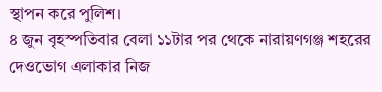স্থাপন করে পুলিশ।
৪ জুন বৃহস্পতিবার বেলা ১১টার পর থেকে নারায়ণগঞ্জ শহরের দেওভোগ এলাকার নিজ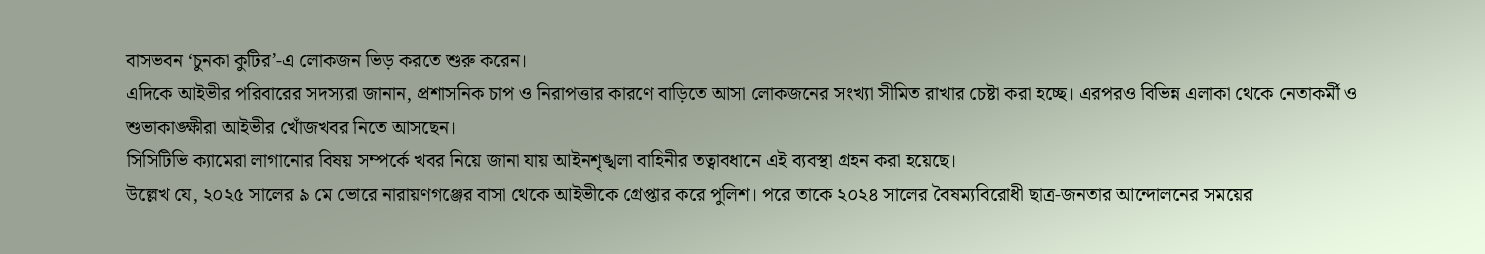বাসভবন ‘চুনকা কুটির’-এ লোকজন ভিড় করতে শুরু করেন।
এদিকে আইভীর পরিবারের সদস্যরা জানান, প্রশাসনিক চাপ ও নিরাপত্তার কারণে বাড়িতে আসা লোকজনের সংখ্যা সীমিত রাখার চেষ্টা করা হচ্ছে। এরপরও বিভিন্ন এলাকা থেকে নেতাকর্মী ও শুভাকাঙ্ক্ষীরা আইভীর খোঁজখবর নিতে আসছেন।
সিসিটিভি ক্যামেরা লাগানোর বিষয় সম্পর্কে খবর নিয়ে জানা যায় আইনশৃঙ্খলা বাহিনীর তত্বাবধানে এই ব্যবস্থা গ্রহন করা হয়েছে।
উল্লেখ যে, ২০২৫ সালের ৯ মে ভোরে নারায়ণগঞ্জের বাসা থেকে আইভীকে গ্রেপ্তার করে পুলিশ। পরে তাকে ২০২৪ সালের বৈষম্যবিরোধী ছাত্র-জনতার আন্দোলনের সময়ের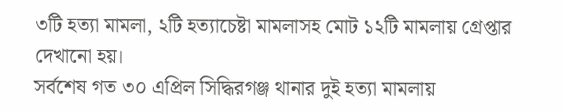৩টি হত্যা মামলা, ২টি হত্যাচেষ্টা মামলাসহ মোট ১২টি মামলায় গ্রেপ্তার দেখানো হয়।
সর্বশেষ গত ৩০ এপ্রিল সিদ্ধিরগঞ্জ থানার দুই হত্যা মামলায়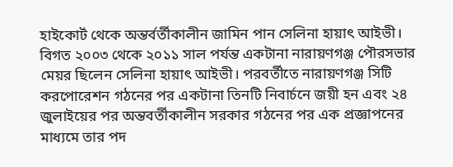হাইকোর্ট থেকে অন্তর্বর্তীকালীন জামিন পান সেলিনা হায়াৎ আইভী।
বিগত ২০০৩ থেকে ২০১১ সাল পর্যন্ত একটানা নারায়ণগঞ্জ পৌরসভার মেয়র ছিলেন সেলিনা হায়াৎ আইভী। পরবর্তীতে নারায়ণগঞ্জ সিটি করপোরেশন গঠনের পর একটানা তিনটি নিবার্চনে জয়ী হন এবং ২৪ জুলাইয়ের পর অন্তবর্তীকালীন সরকার গঠনের পর এক প্রজ্ঞাপনের মাধ্যমে তার পদ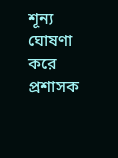শূন্য ঘোষণা করে প্রশাসক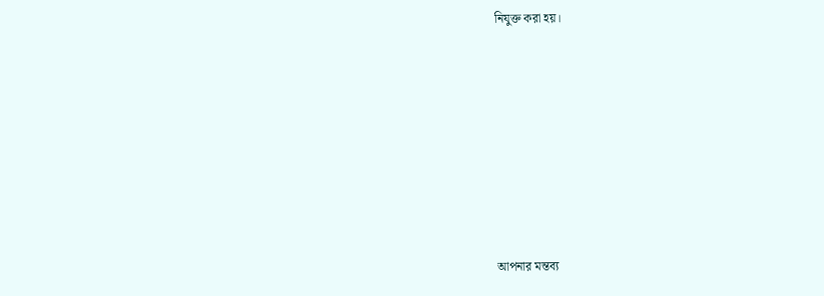নিযুক্ত করা হয়।








আপনার মন্তব্য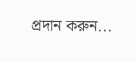প্রদান করুন...